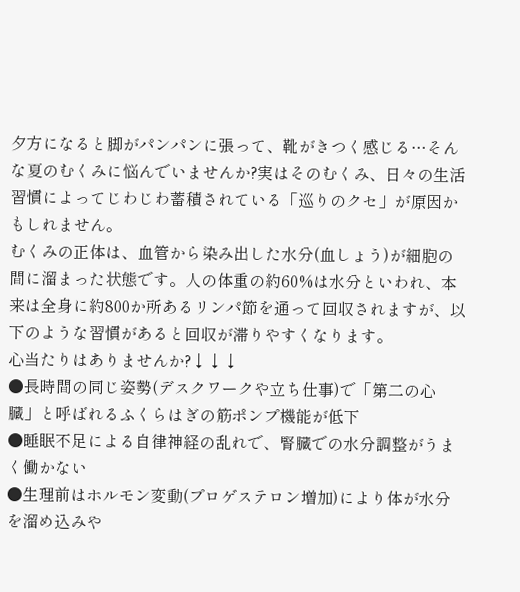夕方になると脚がパンパンに張って、靴がきつく感じる…そんな夏のむくみに悩んでいませんか?実はそのむくみ、日々の生活習慣によってじわじわ蓄積されている「巡りのクセ」が原因かもしれません。
むくみの正体は、血管から染み出した水分(血しょう)が細胞の間に溜まった状態です。人の体重の約60%は水分といわれ、本来は全身に約800か所あるリンパ節を通って回収されますが、以下のような習慣があると回収が滞りやすくなります。
心当たりはありませんか?↓↓↓
●長時間の同じ姿勢(デスクワークや立ち仕事)で「第二の心臓」と呼ばれるふくらはぎの筋ポンプ機能が低下
●睡眠不足による自律神経の乱れで、腎臓での水分調整がうまく働かない
●生理前はホルモン変動(プロゲステロン増加)により体が水分を溜め込みや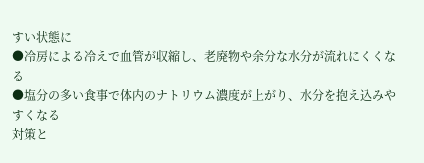すい状態に
●冷房による冷えで血管が収縮し、老廃物や余分な水分が流れにくくなる
●塩分の多い食事で体内のナトリウム濃度が上がり、水分を抱え込みやすくなる
対策と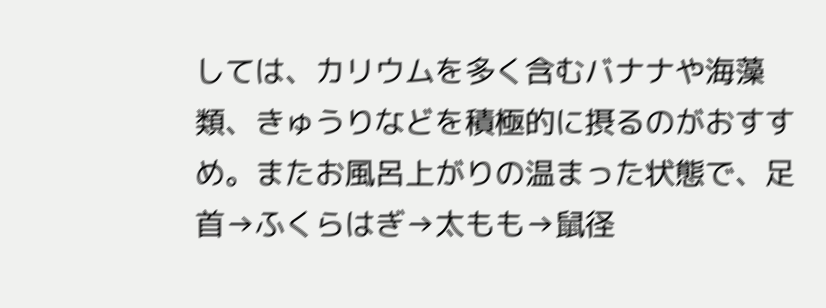しては、カリウムを多く含むバナナや海藻類、きゅうりなどを積極的に摂るのがおすすめ。またお風呂上がりの温まった状態で、足首→ふくらはぎ→太もも→鼠径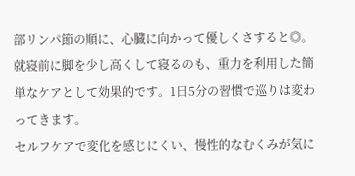部リンパ節の順に、心臓に向かって優しくさすると◎。就寝前に脚を少し高くして寝るのも、重力を利用した簡単なケアとして効果的です。1日5分の習慣で巡りは変わってきます。
セルフケアで変化を感じにくい、慢性的なむくみが気に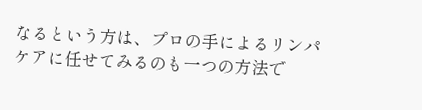なるという方は、プロの手によるリンパケアに任せてみるのも一つの方法で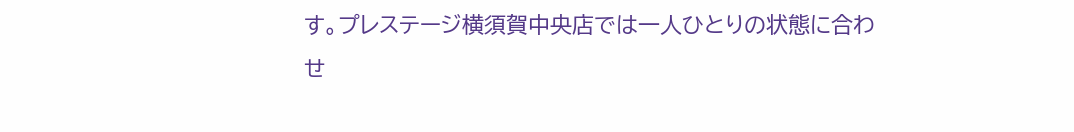す。プレステージ横須賀中央店では一人ひとりの状態に合わせ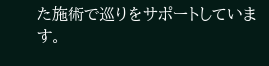た施術で巡りをサポートしています。